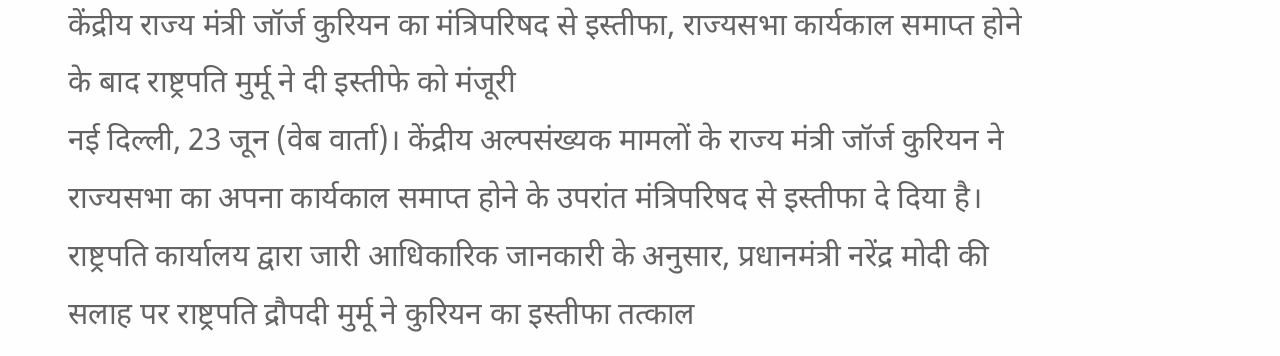केंद्रीय राज्य मंत्री जॉर्ज कुरियन का मंत्रिपरिषद से इस्तीफा, राज्यसभा कार्यकाल समाप्त होने के बाद राष्ट्रपति मुर्मू ने दी इस्तीफे को मंजूरी
नई दिल्ली, 23 जून (वेब वार्ता)। केंद्रीय अल्पसंख्यक मामलों के राज्य मंत्री जॉर्ज कुरियन ने राज्यसभा का अपना कार्यकाल समाप्त होने के उपरांत मंत्रिपरिषद से इस्तीफा दे दिया है। राष्ट्रपति कार्यालय द्वारा जारी आधिकारिक जानकारी के अनुसार, प्रधानमंत्री नरेंद्र मोदी की सलाह पर राष्ट्रपति द्रौपदी मुर्मू ने कुरियन का इस्तीफा तत्काल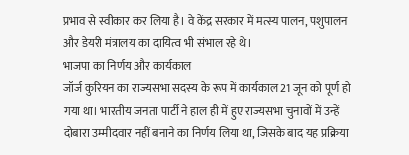प्रभाव से स्वीकार कर लिया है। वे केंद्र सरकार में मत्स्य पालन, पशुपालन और डेयरी मंत्रालय का दायित्व भी संभाल रहे थे।
भाजपा का निर्णय और कार्यकाल
जॉर्ज कुरियन का राज्यसभा सदस्य के रूप में कार्यकाल 21 जून को पूर्ण हो गया था। भारतीय जनता पार्टी ने हाल ही में हुए राज्यसभा चुनावों में उन्हें दोबारा उम्मीदवार नहीं बनाने का निर्णय लिया था, जिसके बाद यह प्रक्रिया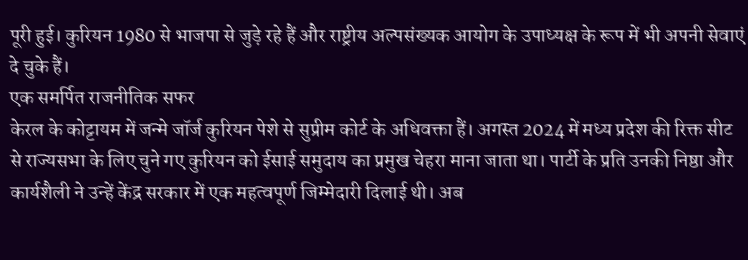पूरी हुई। कुरियन 1980 से भाजपा से जुड़े रहे हैं और राष्ट्रीय अल्पसंख्यक आयोग के उपाध्यक्ष के रूप में भी अपनी सेवाएं दे चुके हैं।
एक समर्पित राजनीतिक सफर
केरल के कोट्टायम में जन्मे जॉर्ज कुरियन पेशे से सुप्रीम कोर्ट के अधिवक्ता हैं। अगस्त 2024 में मध्य प्रदेश की रिक्त सीट से राज्यसभा के लिए चुने गए कुरियन को ईसाई समुदाय का प्रमुख चेहरा माना जाता था। पार्टी के प्रति उनकी निष्ठा और कार्यशैली ने उन्हें केंद्र सरकार में एक महत्वपूर्ण जिम्मेदारी दिलाई थी। अब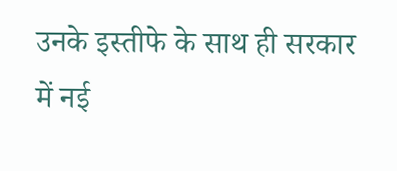उनके इस्तीफे के साथ ही सरकार में नई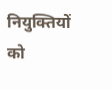नियुक्तियों को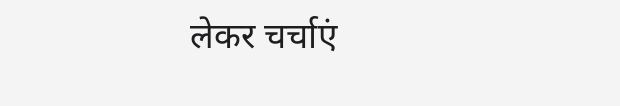लेकर चर्चाएं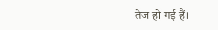तेज हो गई हैं।